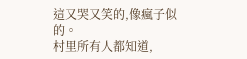這又哭又笑的,像瘋子似的。
村里所有人都知道,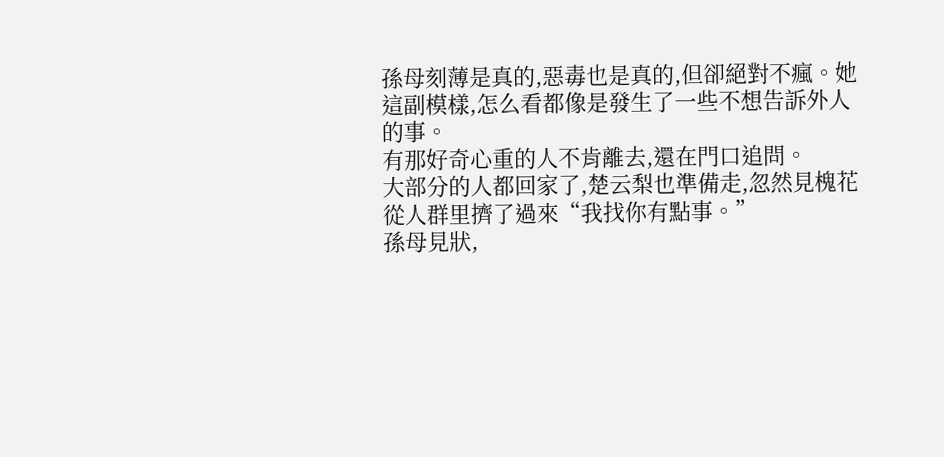孫母刻薄是真的,惡毒也是真的,但卻絕對不瘋。她這副模樣,怎么看都像是發生了一些不想告訴外人的事。
有那好奇心重的人不肯離去,還在門口追問。
大部分的人都回家了,楚云梨也準備走,忽然見槐花從人群里擠了過來“我找你有點事。”
孫母見狀,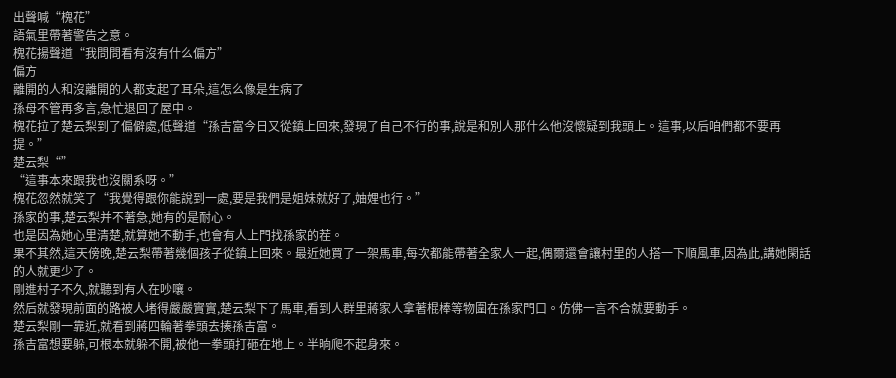出聲喊“槐花”
語氣里帶著警告之意。
槐花揚聲道“我問問看有沒有什么偏方”
偏方
離開的人和沒離開的人都支起了耳朵,這怎么像是生病了
孫母不管再多言,急忙退回了屋中。
槐花拉了楚云梨到了偏僻處,低聲道“孫吉富今日又從鎮上回來,發現了自己不行的事,說是和別人那什么他沒懷疑到我頭上。這事,以后咱們都不要再提。”
楚云梨“”
“這事本來跟我也沒關系呀。”
槐花忽然就笑了“我覺得跟你能說到一處,要是我們是姐妹就好了,妯娌也行。”
孫家的事,楚云梨并不著急,她有的是耐心。
也是因為她心里清楚,就算她不動手,也會有人上門找孫家的茬。
果不其然,這天傍晚,楚云梨帶著幾個孩子從鎮上回來。最近她買了一架馬車,每次都能帶著全家人一起,偶爾還會讓村里的人搭一下順風車,因為此,講她閑話的人就更少了。
剛進村子不久,就聽到有人在吵嚷。
然后就發現前面的路被人堵得嚴嚴實實,楚云梨下了馬車,看到人群里蔣家人拿著棍棒等物圍在孫家門口。仿佛一言不合就要動手。
楚云梨剛一靠近,就看到蔣四輪著拳頭去揍孫吉富。
孫吉富想要躲,可根本就躲不開,被他一拳頭打砸在地上。半晌爬不起身來。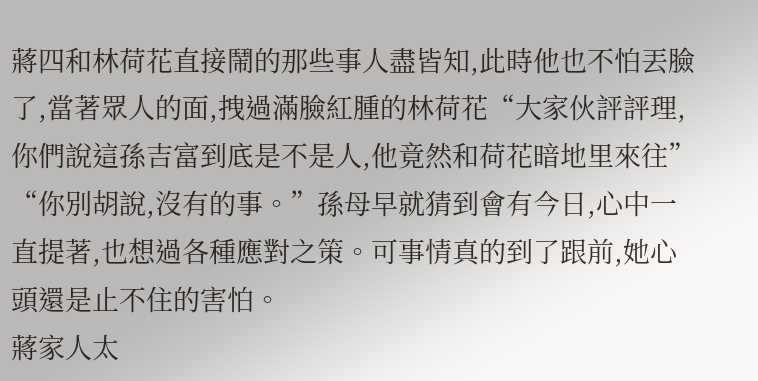蔣四和林荷花直接鬧的那些事人盡皆知,此時他也不怕丟臉了,當著眾人的面,拽過滿臉紅腫的林荷花“大家伙評評理,你們說這孫吉富到底是不是人,他竟然和荷花暗地里來往”
“你別胡說,沒有的事。”孫母早就猜到會有今日,心中一直提著,也想過各種應對之策。可事情真的到了跟前,她心頭還是止不住的害怕。
蔣家人太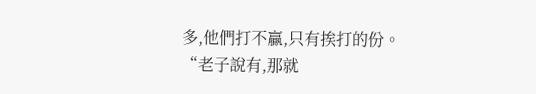多,他們打不贏,只有挨打的份。
“老子說有,那就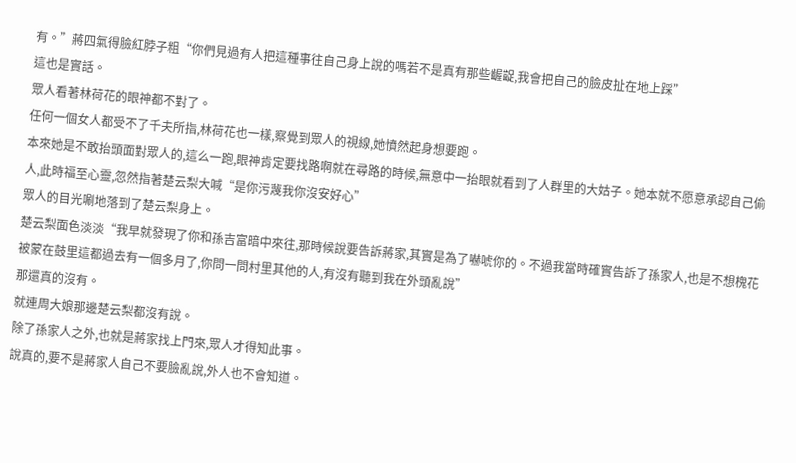有。”蔣四氣得臉紅脖子粗“你們見過有人把這種事往自己身上說的嗎若不是真有那些齷齪,我會把自己的臉皮扯在地上踩”
這也是實話。
眾人看著林荷花的眼神都不對了。
任何一個女人都受不了千夫所指,林荷花也一樣,察覺到眾人的視線,她憤然起身想要跑。
本來她是不敢抬頭面對眾人的,這么一跑,眼神肯定要找路啊就在尋路的時候,無意中一抬眼就看到了人群里的大姑子。她本就不愿意承認自己偷人,此時福至心靈,忽然指著楚云梨大喊“是你污蔑我你沒安好心”
眾人的目光唰地落到了楚云梨身上。
楚云梨面色淡淡“我早就發現了你和孫吉富暗中來往,那時候說要告訴蔣家,其實是為了嚇唬你的。不過我當時確實告訴了孫家人,也是不想槐花被蒙在鼓里這都過去有一個多月了,你問一問村里其他的人,有沒有聽到我在外頭亂說”
那還真的沒有。
就連周大娘那邊楚云梨都沒有說。
除了孫家人之外,也就是蔣家找上門來,眾人才得知此事。
說真的,要不是蔣家人自己不要臉亂說,外人也不會知道。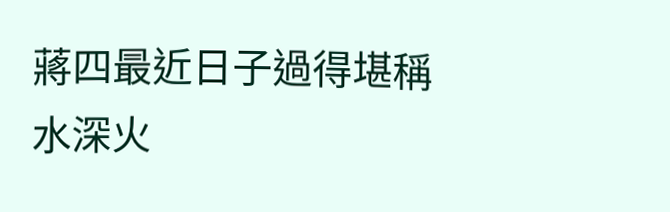蔣四最近日子過得堪稱水深火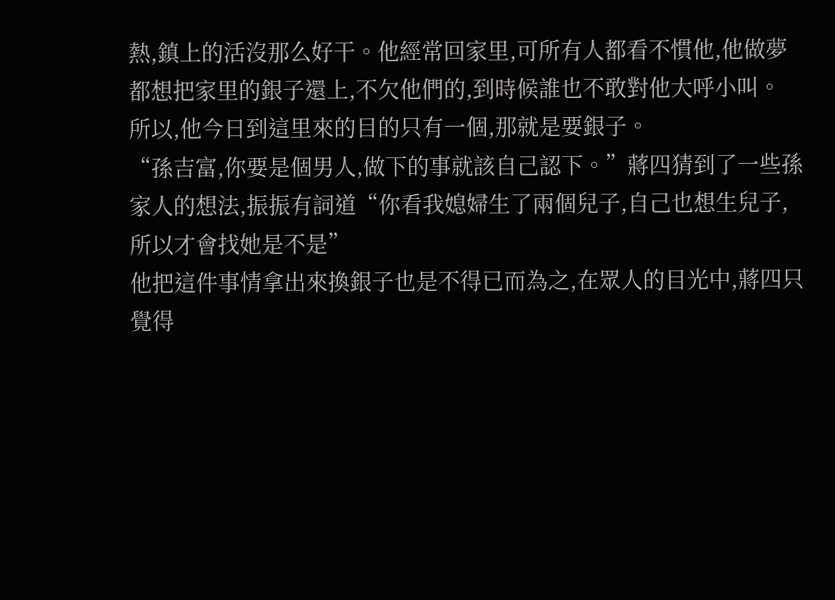熱,鎮上的活沒那么好干。他經常回家里,可所有人都看不慣他,他做夢都想把家里的銀子還上,不欠他們的,到時候誰也不敢對他大呼小叫。
所以,他今日到這里來的目的只有一個,那就是要銀子。
“孫吉富,你要是個男人,做下的事就該自己認下。”蔣四猜到了一些孫家人的想法,振振有詞道“你看我媳婦生了兩個兒子,自己也想生兒子,所以才會找她是不是”
他把這件事情拿出來換銀子也是不得已而為之,在眾人的目光中,蔣四只覺得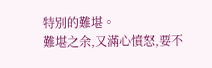特別的難堪。
難堪之余,又滿心憤怒,要不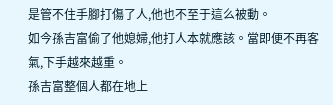是管不住手腳打傷了人,他也不至于這么被動。
如今孫吉富偷了他媳婦,他打人本就應該。當即便不再客氣,下手越來越重。
孫吉富整個人都在地上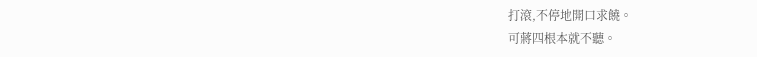打滾,不停地開口求饒。
可蔣四根本就不聽。